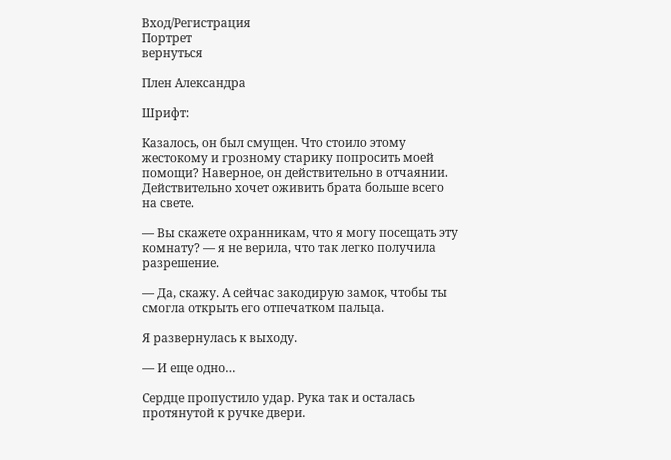Вход/Регистрация
Портрет
вернуться

Плен Александра

Шрифт:

Казалось, он был смущен. Что стоило этому жестокому и грозному старику попросить моей помощи? Наверное, он действительно в отчаянии. Действительно хочет оживить брата больше всего на свете.

— Вы скажете охранникам, что я могу посещать эту комнату? — я не верила, что так легко получила разрешение.

— Да, скажу. А сейчас закодирую замок, чтобы ты смогла открыть его отпечатком пальца.

Я развернулась к выходу.

— И еще одно…

Сердце пропустило удар. Рука так и осталась протянутой к ручке двери.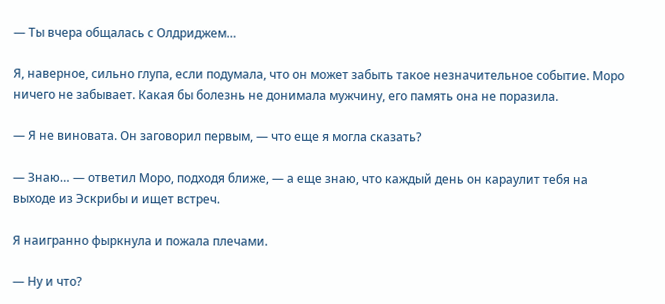— Ты вчера общалась с Олдриджем…

Я, наверное, сильно глупа, если подумала, что он может забыть такое незначительное событие. Моро ничего не забывает. Какая бы болезнь не донимала мужчину, его память она не поразила.

— Я не виновата. Он заговорил первым, — что еще я могла сказать?

— Знаю… — ответил Моро, подходя ближе, — а еще знаю, что каждый день он караулит тебя на выходе из Эскрибы и ищет встреч.

Я наигранно фыркнула и пожала плечами.

— Ну и что?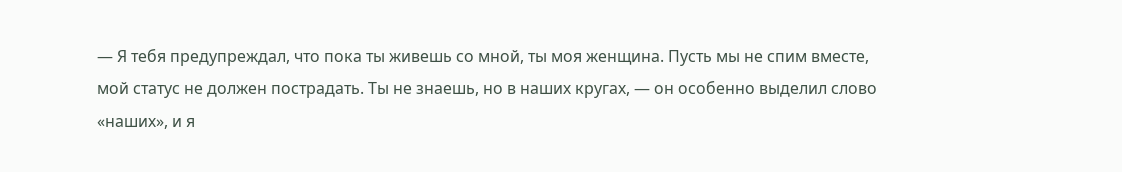— Я тебя предупреждал, что пока ты живешь со мной, ты моя женщина. Пусть мы не спим вместе, мой статус не должен пострадать. Ты не знаешь, но в наших кругах, — он особенно выделил слово «наших», и я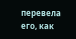перевела его, как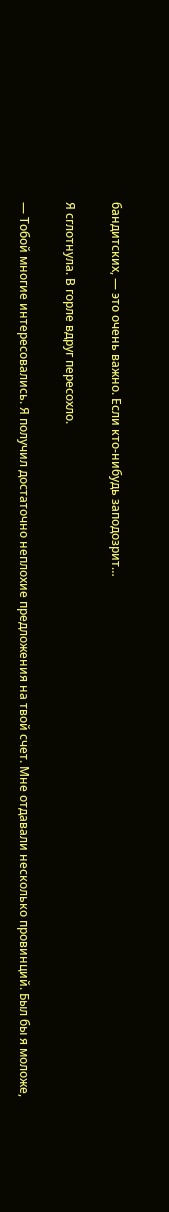бандитских, — это очень важно. Если кто-нибудь заподозрит…

Я сглотнула. В горле вдруг пересохло.

— Тобой многие интересовались. Я получил достаточно неплохие предложения на твой счет. Мне отдавали несколько провинций. Был бы я моложе,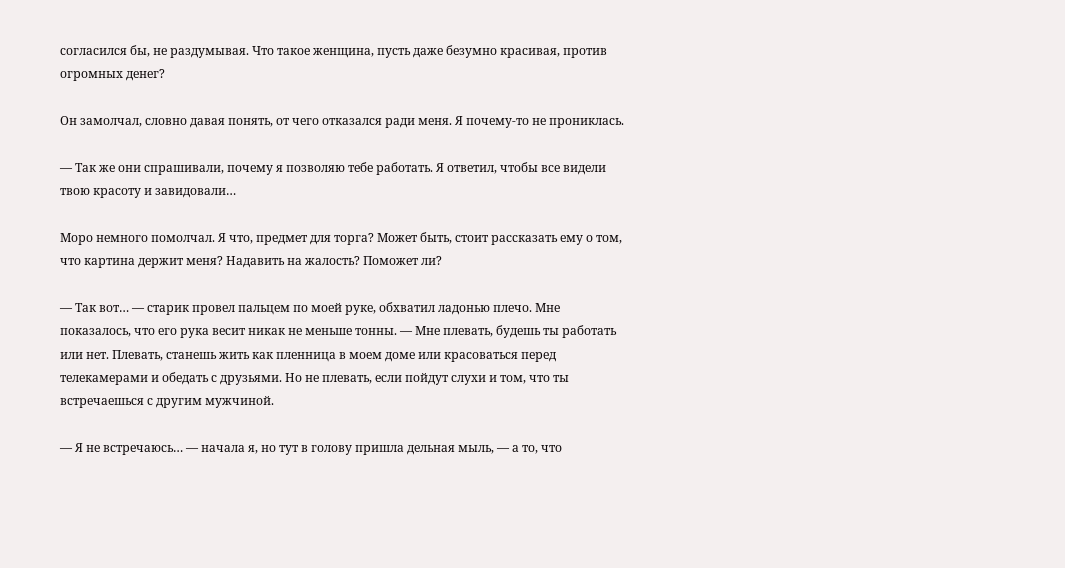согласился бы, не раздумывая. Что такое женщина, пусть даже безумно красивая, против огромных денег?

Он замолчал, словно давая понять, от чего отказался ради меня. Я почему-то не прониклась.

— Так же они спрашивали, почему я позволяю тебе работать. Я ответил, чтобы все видели твою красоту и завидовали…

Моро немного помолчал. Я что, предмет для торга? Может быть, стоит рассказать ему о том, что картина держит меня? Надавить на жалость? Поможет ли?

— Так вот… — старик провел пальцем по моей руке, обхватил ладонью плечо. Мне показалось, что его рука весит никак не меньше тонны. — Мне плевать, будешь ты работать или нет. Плевать, станешь жить как пленница в моем доме или красоваться перед телекамерами и обедать с друзьями. Но не плевать, если пойдут слухи и том, что ты встречаешься с другим мужчиной.

— Я не встречаюсь… — начала я, но тут в голову пришла дельная мыль, — а то, что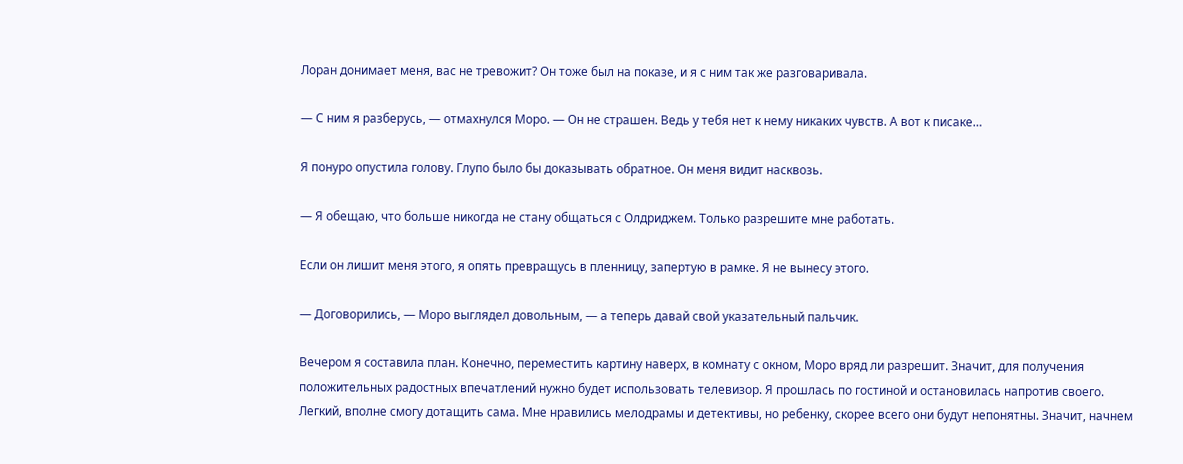Лоран донимает меня, вас не тревожит? Он тоже был на показе, и я с ним так же разговаривала.

— С ним я разберусь, — отмахнулся Моро. — Он не страшен. Ведь у тебя нет к нему никаких чувств. А вот к писаке…

Я понуро опустила голову. Глупо было бы доказывать обратное. Он меня видит насквозь.

— Я обещаю, что больше никогда не стану общаться с Олдриджем. Только разрешите мне работать.

Если он лишит меня этого, я опять превращусь в пленницу, запертую в рамке. Я не вынесу этого.

— Договорились, — Моро выглядел довольным, — а теперь давай свой указательный пальчик.

Вечером я составила план. Конечно, переместить картину наверх, в комнату с окном, Моро вряд ли разрешит. Значит, для получения положительных радостных впечатлений нужно будет использовать телевизор. Я прошлась по гостиной и остановилась напротив своего. Легкий, вполне смогу дотащить сама. Мне нравились мелодрамы и детективы, но ребенку, скорее всего они будут непонятны. Значит, начнем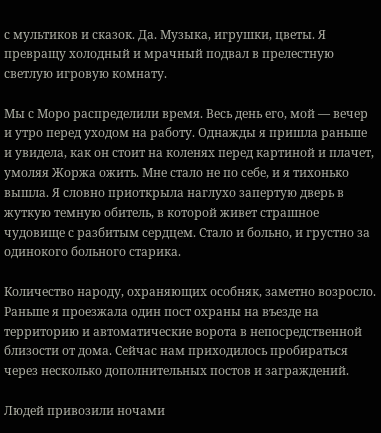с мультиков и сказок. Да. Музыка, игрушки, цветы. Я превращу холодный и мрачный подвал в прелестную светлую игровую комнату.

Мы с Моро распределили время. Весь день его, мой — вечер и утро перед уходом на работу. Однажды я пришла раньше и увидела, как он стоит на коленях перед картиной и плачет, умоляя Жоржа ожить. Мне стало не по себе, и я тихонько вышла. Я словно приоткрыла наглухо запертую дверь в жуткую темную обитель, в которой живет страшное чудовище с разбитым сердцем. Стало и больно, и грустно за одинокого больного старика.

Количество народу, охраняющих особняк, заметно возросло. Раньше я проезжала один пост охраны на въезде на территорию и автоматические ворота в непосредственной близости от дома. Сейчас нам приходилось пробираться через несколько дополнительных постов и заграждений.

Людей привозили ночами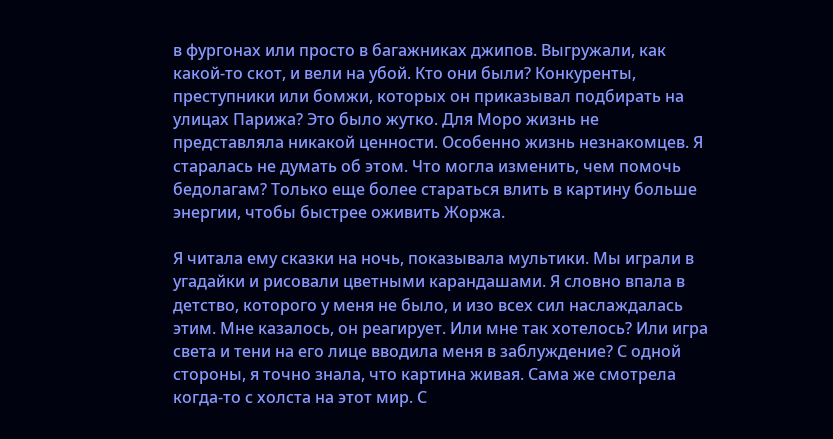в фургонах или просто в багажниках джипов. Выгружали, как какой-то скот, и вели на убой. Кто они были? Конкуренты, преступники или бомжи, которых он приказывал подбирать на улицах Парижа? Это было жутко. Для Моро жизнь не представляла никакой ценности. Особенно жизнь незнакомцев. Я старалась не думать об этом. Что могла изменить, чем помочь бедолагам? Только еще более стараться влить в картину больше энергии, чтобы быстрее оживить Жоржа.

Я читала ему сказки на ночь, показывала мультики. Мы играли в угадайки и рисовали цветными карандашами. Я словно впала в детство, которого у меня не было, и изо всех сил наслаждалась этим. Мне казалось, он реагирует. Или мне так хотелось? Или игра света и тени на его лице вводила меня в заблуждение? С одной стороны, я точно знала, что картина живая. Сама же смотрела когда-то с холста на этот мир. С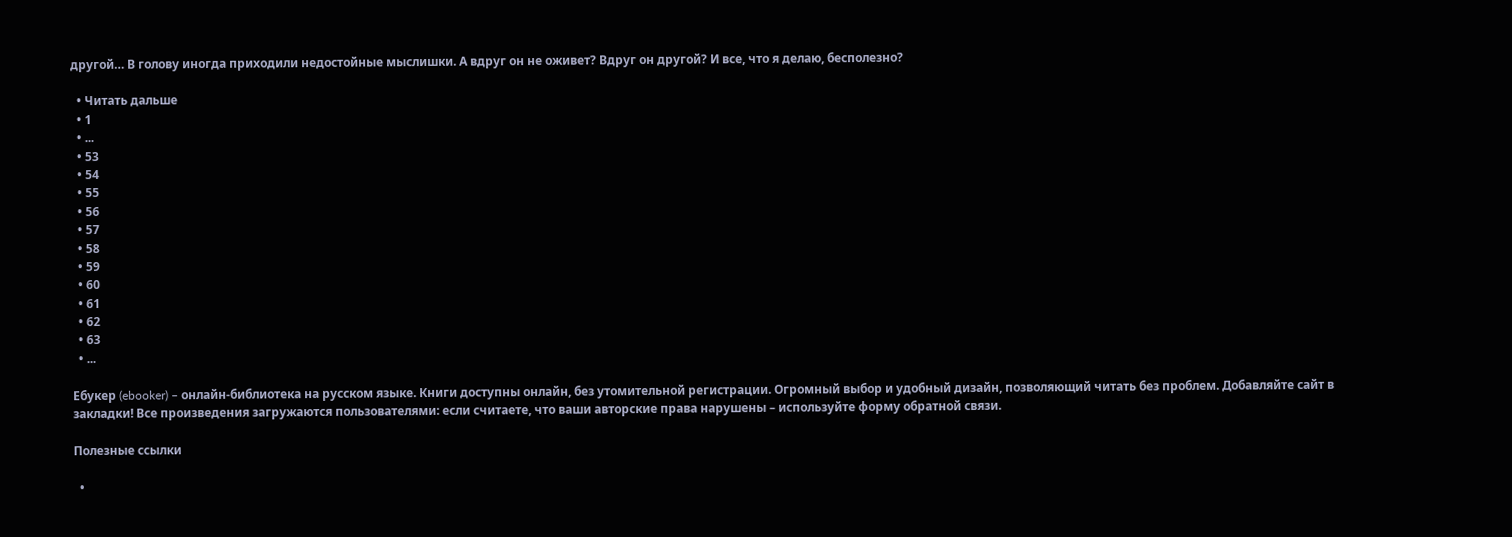другой… В голову иногда приходили недостойные мыслишки. А вдруг он не оживет? Вдруг он другой? И все, что я делаю, бесполезно?

  • Читать дальше
  • 1
  • ...
  • 53
  • 54
  • 55
  • 56
  • 57
  • 58
  • 59
  • 60
  • 61
  • 62
  • 63
  • ...

Ебукер (ebooker) – онлайн-библиотека на русском языке. Книги доступны онлайн, без утомительной регистрации. Огромный выбор и удобный дизайн, позволяющий читать без проблем. Добавляйте сайт в закладки! Все произведения загружаются пользователями: если считаете, что ваши авторские права нарушены – используйте форму обратной связи.

Полезные ссылки

  •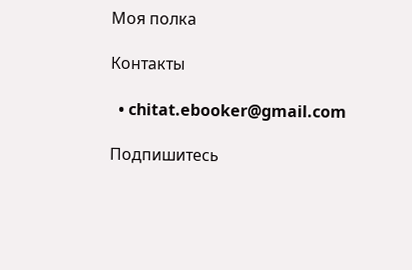Моя полка

Контакты

  • chitat.ebooker@gmail.com

Подпишитесь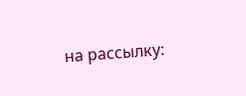на рассылку: